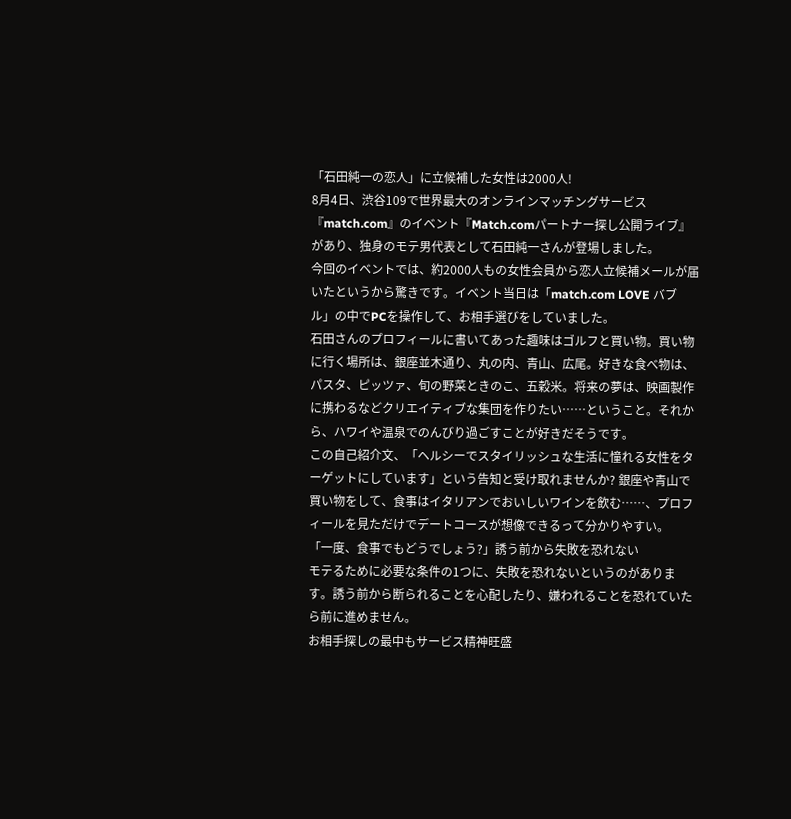「石田純一の恋人」に立候補した女性は2000人!
8月4日、渋谷109で世界最大のオンラインマッチングサービス『match.com』のイベント『Match.comパートナー探し公開ライブ』があり、独身のモテ男代表として石田純一さんが登場しました。
今回のイベントでは、約2000人もの女性会員から恋人立候補メールが届いたというから驚きです。イベント当日は「match.com LOVE バブル」の中でPCを操作して、お相手選びをしていました。
石田さんのプロフィールに書いてあった趣味はゴルフと買い物。買い物に行く場所は、銀座並木通り、丸の内、青山、広尾。好きな食べ物は、パスタ、ピッツァ、旬の野菜ときのこ、五穀米。将来の夢は、映画製作に携わるなどクリエイティブな集団を作りたい……ということ。それから、ハワイや温泉でのんびり過ごすことが好きだそうです。
この自己紹介文、「ヘルシーでスタイリッシュな生活に憧れる女性をターゲットにしています」という告知と受け取れませんか? 銀座や青山で買い物をして、食事はイタリアンでおいしいワインを飲む……、プロフィールを見ただけでデートコースが想像できるって分かりやすい。
「一度、食事でもどうでしょう?」誘う前から失敗を恐れない
モテるために必要な条件の1つに、失敗を恐れないというのがあります。誘う前から断られることを心配したり、嫌われることを恐れていたら前に進めません。
お相手探しの最中もサービス精神旺盛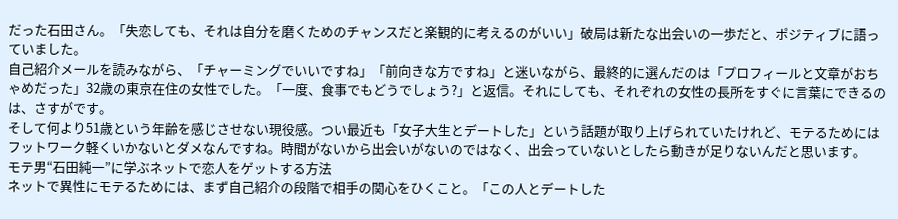だった石田さん。「失恋しても、それは自分を磨くためのチャンスだと楽観的に考えるのがいい」破局は新たな出会いの一歩だと、ポジティブに語っていました。
自己紹介メールを読みながら、「チャーミングでいいですね」「前向きな方ですね」と迷いながら、最終的に選んだのは「プロフィールと文章がおちゃめだった」32歳の東京在住の女性でした。「一度、食事でもどうでしょう?」と返信。それにしても、それぞれの女性の長所をすぐに言葉にできるのは、さすがです。
そして何より51歳という年齢を感じさせない現役感。つい最近も「女子大生とデートした」という話題が取り上げられていたけれど、モテるためにはフットワーク軽くいかないとダメなんですね。時間がないから出会いがないのではなく、出会っていないとしたら動きが足りないんだと思います。
モテ男“石田純一”に学ぶネットで恋人をゲットする方法
ネットで異性にモテるためには、まず自己紹介の段階で相手の関心をひくこと。「この人とデートした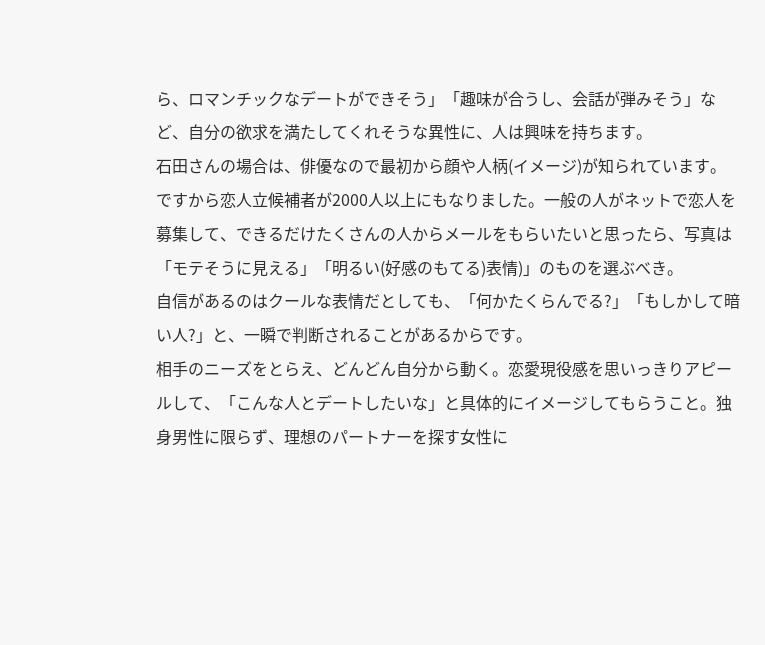ら、ロマンチックなデートができそう」「趣味が合うし、会話が弾みそう」など、自分の欲求を満たしてくれそうな異性に、人は興味を持ちます。
石田さんの場合は、俳優なので最初から顔や人柄(イメージ)が知られています。ですから恋人立候補者が2000人以上にもなりました。一般の人がネットで恋人を募集して、できるだけたくさんの人からメールをもらいたいと思ったら、写真は「モテそうに見える」「明るい(好感のもてる)表情)」のものを選ぶべき。
自信があるのはクールな表情だとしても、「何かたくらんでる?」「もしかして暗い人?」と、一瞬で判断されることがあるからです。
相手のニーズをとらえ、どんどん自分から動く。恋愛現役感を思いっきりアピールして、「こんな人とデートしたいな」と具体的にイメージしてもらうこと。独身男性に限らず、理想のパートナーを探す女性に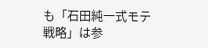も「石田純一式モテ戦略」は参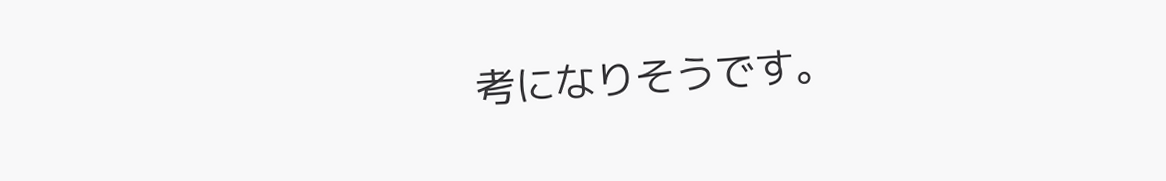考になりそうです。